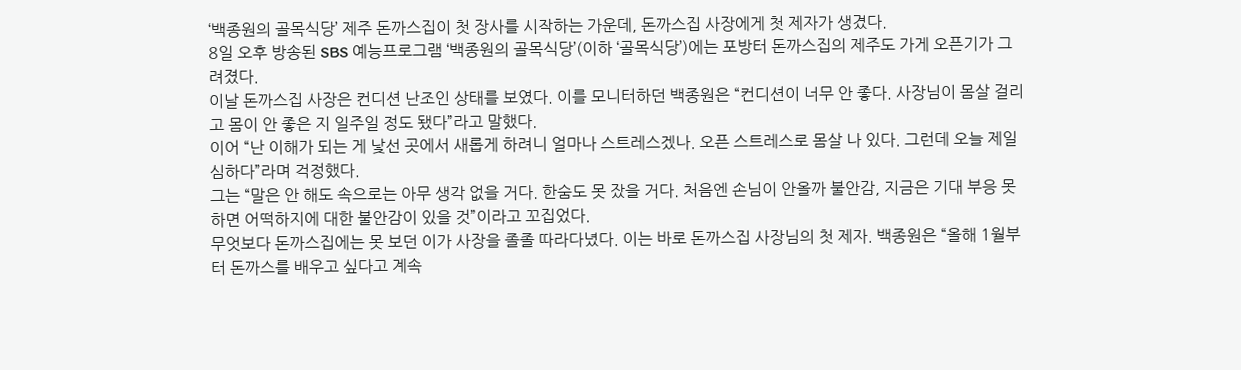‘백종원의 골목식당’ 제주 돈까스집이 첫 장사를 시작하는 가운데, 돈까스집 사장에게 첫 제자가 생겼다.
8일 오후 방송된 SBS 예능프로그램 ‘백종원의 골목식당’(이하 ‘골목식당’)에는 포방터 돈까스집의 제주도 가게 오픈기가 그려졌다.
이날 돈까스집 사장은 컨디션 난조인 상태를 보였다. 이를 모니터하던 백종원은 “컨디션이 너무 안 좋다. 사장님이 몸살 걸리고 몸이 안 좋은 지 일주일 정도 됐다”라고 말했다.
이어 “난 이해가 되는 게 낯선 곳에서 새롭게 하려니 얼마나 스트레스겠나. 오픈 스트레스로 몸살 나 있다. 그런데 오늘 제일 심하다”라며 걱정했다.
그는 “말은 안 해도 속으로는 아무 생각 없을 거다. 한숨도 못 잤을 거다. 처음엔 손님이 안올까 불안감, 지금은 기대 부응 못하면 어떡하지에 대한 불안감이 있을 것”이라고 꼬집었다.
무엇보다 돈까스집에는 못 보던 이가 사장을 졸졸 따라다녔다. 이는 바로 돈까스집 사장님의 첫 제자. 백종원은 “올해 1월부터 돈까스를 배우고 싶다고 계속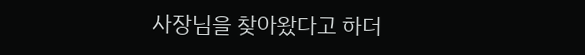사장님을 찾아왔다고 하더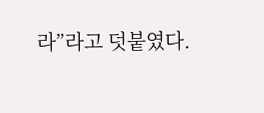라”라고 덧붙였다.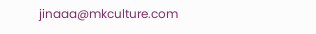jinaaa@mkculture.com